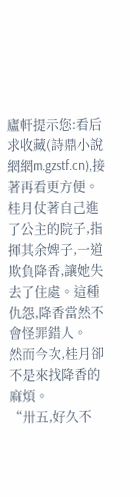廬軒提示您:看后求收藏(詩鼎小說網網m.gzstf.cn),接著再看更方便。
桂月仗著自己進了公主的院子,指揮其余婢子,一道欺負降香,讓她失去了住處。這種仇怨,降香當然不會怪罪錯人。
然而今次,桂月卻不是來找降香的麻煩。
“卅五,好久不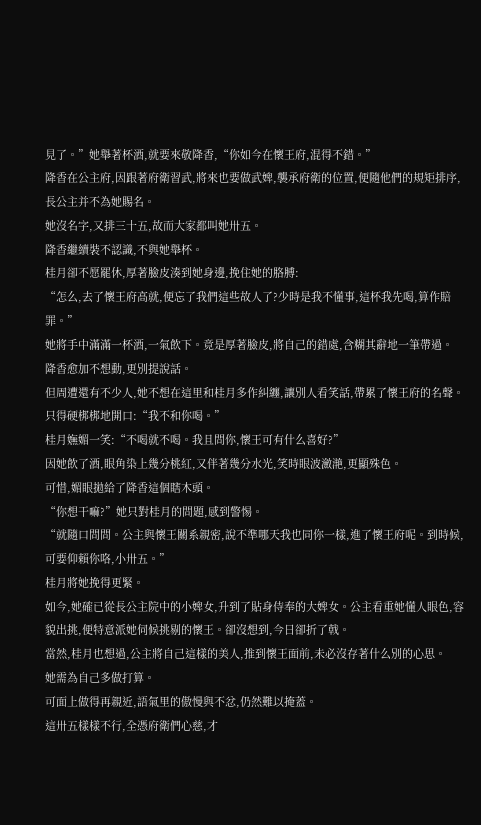見了。”她舉著杯酒,就要來敬降香,“你如今在懷王府,混得不錯。”
降香在公主府,因跟著府衛習武,將來也要做武婢,襲承府衛的位置,便隨他們的規矩排序,長公主并不為她賜名。
她沒名字,又排三十五,故而大家都叫她卅五。
降香繼續裝不認識,不與她舉杯。
桂月卻不愿罷休,厚著臉皮湊到她身邊,挽住她的胳膊:
“怎么,去了懷王府高就,便忘了我們這些故人了?少時是我不懂事,這杯我先喝,算作賠罪。”
她將手中滿滿一杯酒,一氣飲下。竟是厚著臉皮,將自己的錯處,含糊其辭地一筆帶過。
降香愈加不想動,更別提說話。
但周遭還有不少人,她不想在這里和桂月多作糾纏,讓別人看笑話,帶累了懷王府的名聲。
只得硬梆梆地開口:“我不和你喝。”
桂月嫵媚一笑:“不喝就不喝。我且問你,懷王可有什么喜好?”
因她飲了酒,眼角染上幾分桃紅,又伴著幾分水光,笑時眼波瀲滟,更顯殊色。
可惜,媚眼拋給了降香這個瞎木頭。
“你想干嘛?”她只對桂月的問題,感到警惕。
“就隨口問問。公主與懷王關系親密,說不準哪天我也同你一樣,進了懷王府呢。到時候,可要仰賴你咯,小卅五。”
桂月將她挽得更緊。
如今,她確已從長公主院中的小婢女,升到了貼身侍奉的大婢女。公主看重她懂人眼色,容貌出挑,便特意派她伺候挑剔的懷王。卻沒想到,今日卻折了戟。
當然,桂月也想過,公主將自己這樣的美人,推到懷王面前,未必沒存著什么別的心思。
她需為自己多做打算。
可面上做得再親近,語氣里的傲慢與不忿,仍然難以掩蓋。
這卅五樣樣不行,全憑府衛們心慈,才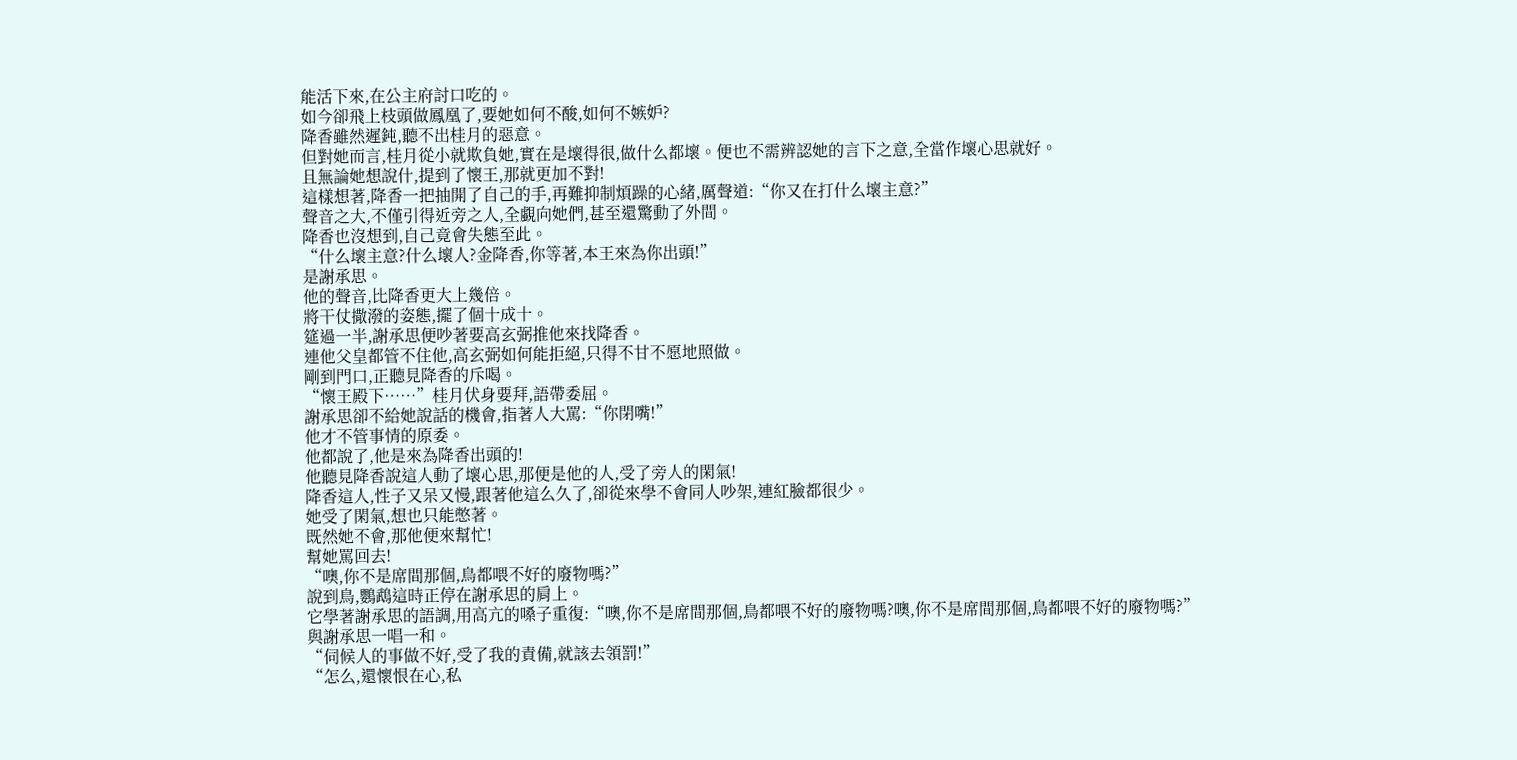能活下來,在公主府討口吃的。
如今卻飛上枝頭做鳳凰了,要她如何不酸,如何不嫉妒?
降香雖然遲鈍,聽不出桂月的惡意。
但對她而言,桂月從小就欺負她,實在是壞得很,做什么都壞。便也不需辨認她的言下之意,全當作壞心思就好。
且無論她想說什,提到了懷王,那就更加不對!
這樣想著,降香一把抽開了自己的手,再難抑制煩躁的心緒,厲聲道:“你又在打什么壞主意?”
聲音之大,不僅引得近旁之人,全覷向她們,甚至還驚動了外間。
降香也沒想到,自己竟會失態至此。
“什么壞主意?什么壞人?金降香,你等著,本王來為你出頭!”
是謝承思。
他的聲音,比降香更大上幾倍。
將干仗撒潑的姿態,擺了個十成十。
筵過一半,謝承思便吵著要高玄弼推他來找降香。
連他父皇都管不住他,高玄弼如何能拒絕,只得不甘不愿地照做。
剛到門口,正聽見降香的斥喝。
“懷王殿下……”桂月伏身要拜,語帶委屈。
謝承思卻不給她說話的機會,指著人大罵:“你閉嘴!”
他才不管事情的原委。
他都說了,他是來為降香出頭的!
他聽見降香說這人動了壞心思,那便是他的人,受了旁人的閑氣!
降香這人,性子又呆又慢,跟著他這么久了,卻從來學不會同人吵架,連紅臉都很少。
她受了閑氣,想也只能憋著。
既然她不會,那他便來幫忙!
幫她罵回去!
“噢,你不是席間那個,鳥都喂不好的廢物嗎?”
說到鳥,鸚鵡這時正停在謝承思的肩上。
它學著謝承思的語調,用高亢的嗓子重復:“噢,你不是席間那個,鳥都喂不好的廢物嗎?噢,你不是席間那個,鳥都喂不好的廢物嗎?”
與謝承思一唱一和。
“伺候人的事做不好,受了我的責備,就該去領罰!”
“怎么,還懷恨在心,私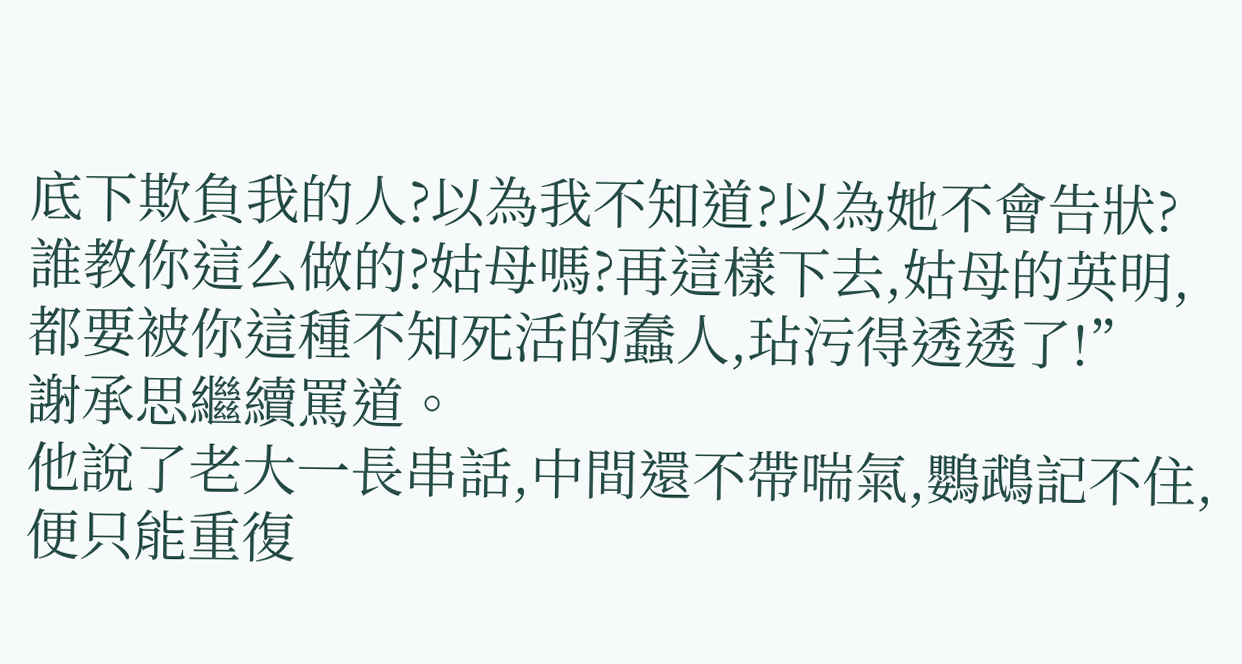底下欺負我的人?以為我不知道?以為她不會告狀?誰教你這么做的?姑母嗎?再這樣下去,姑母的英明,都要被你這種不知死活的蠢人,玷污得透透了!”
謝承思繼續罵道。
他說了老大一長串話,中間還不帶喘氣,鸚鵡記不住,便只能重復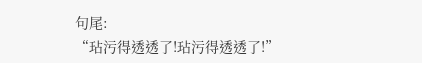句尾:
“玷污得透透了!玷污得透透了!”